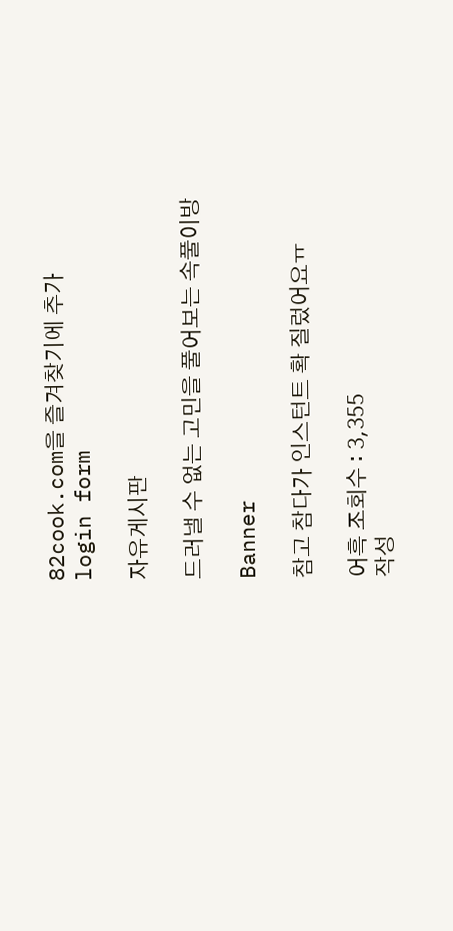82cook.com을 즐겨찾기에 추가
login form

자유게시판

드러낼 수 없는 고민을 풀어보는 속풀이방

Banner

참고 참다가 인스턴트 확 질렀어요ㅠ

어흑 조회수 : 3,355
작성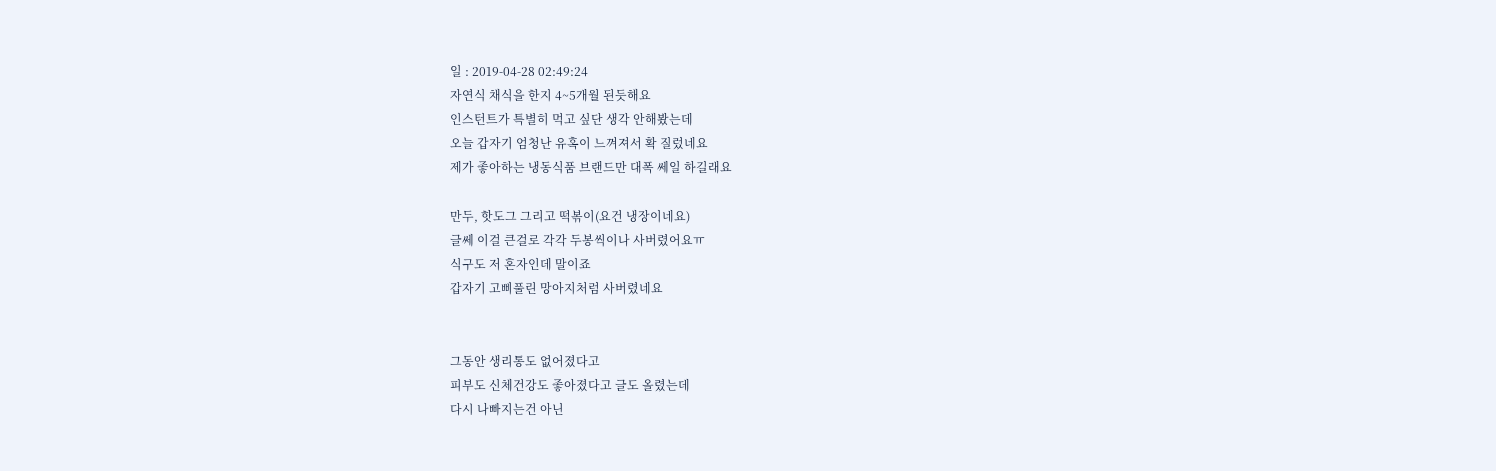일 : 2019-04-28 02:49:24
자연식 채식을 한지 4~5개월 된듯해요
인스턴트가 특별히 먹고 싶단 생각 안해봤는데
오늘 갑자기 엄청난 유혹이 느껴져서 확 질렀네요
제가 좋아하는 냉동식품 브랜드만 대폭 쎄일 하길래요

만두, 핫도그 그리고 떡볶이(요건 냉장이네요)
글쎄 이걸 큰걸로 각각 두봉씩이나 사버렸어요ㅠ
식구도 저 혼자인데 말이죠
갑자기 고삐풀린 망아지처럼 사버렸네요


그동안 생리통도 없어졌다고
피부도 신체건강도 좋아졌다고 글도 올렸는데
다시 나빠지는건 아닌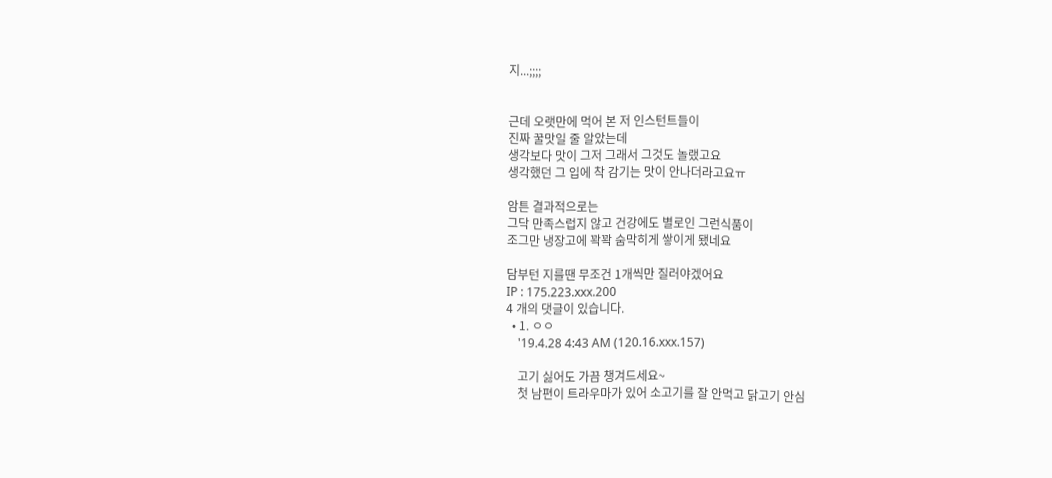지...;;;;


근데 오랫만에 먹어 본 저 인스턴트들이
진짜 꿀맛일 줄 알았는데
생각보다 맛이 그저 그래서 그것도 놀랬고요
생각했던 그 입에 착 감기는 맛이 안나더라고요ㅠ

암튼 결과적으로는
그닥 만족스럽지 않고 건강에도 별로인 그런식품이
조그만 냉장고에 꽉꽉 숨막히게 쌓이게 됐네요

담부턴 지를땐 무조건 1개씩만 질러야겠어요
IP : 175.223.xxx.200
4 개의 댓글이 있습니다.
  • 1. ㅇㅇ
    '19.4.28 4:43 AM (120.16.xxx.157)

    고기 싫어도 가끔 챙겨드세요~
    첫 남편이 트라우마가 있어 소고기를 잘 안먹고 닭고기 안심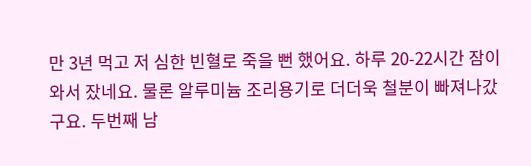만 3년 먹고 저 심한 빈혈로 죽을 뻔 했어요. 하루 20-22시간 잠이 와서 잤네요. 물론 알루미늄 조리용기로 더더욱 철분이 빠져나갔구요. 두번째 남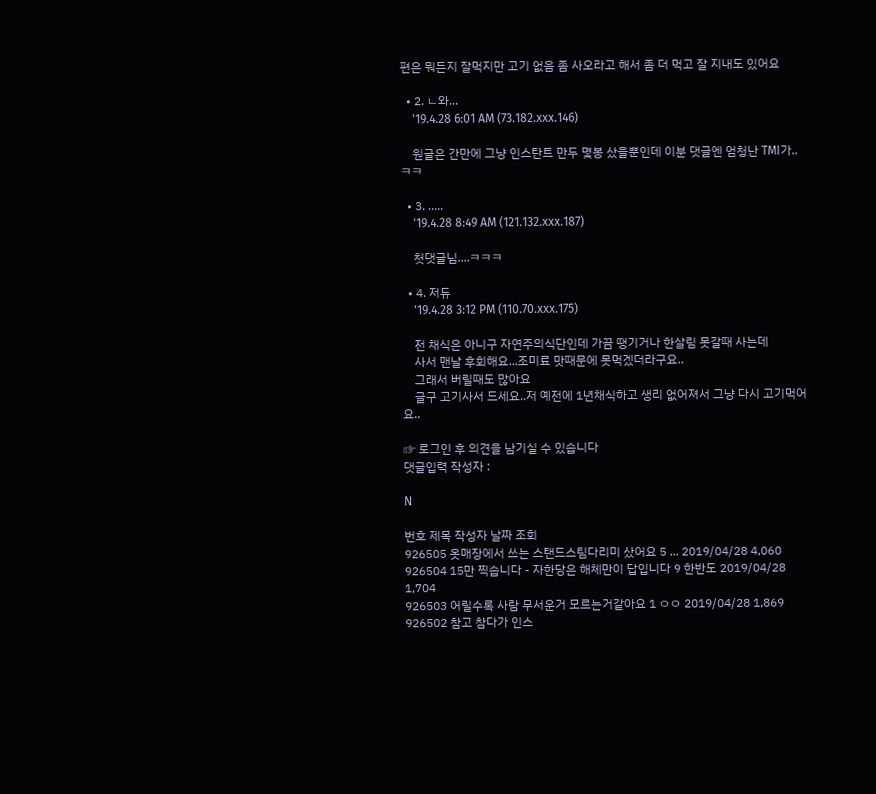편은 뭐든지 잘먹지만 고기 없음 좀 사오라고 해서 좀 더 먹고 잘 지내도 있어요

  • 2. ㄴ와...
    '19.4.28 6:01 AM (73.182.xxx.146)

    원글은 간만에 그냥 인스탄트 만두 몇봉 샀을뿐인데 이분 댓글엔 엄청난 TMI가..ㅋㅋ

  • 3. .....
    '19.4.28 8:49 AM (121.132.xxx.187)

    첫댓글님....ㅋㅋㅋ

  • 4. 저듀
    '19.4.28 3:12 PM (110.70.xxx.175)

    전 채식은 아니구 자연주의식단인데 가끔 땡기거나 한살림 못갈때 사는데
    사서 맨날 후회해요...조미료 맛때문에 못먹겠더라구요..
    그래서 버릴때도 많아요
    글구 고기사서 드세요..저 예전에 1년채식하고 생리 없어져서 그냥 다시 고기먹어요..

☞ 로그인 후 의견을 남기실 수 있습니다
댓글입력 작성자 :

N

번호 제목 작성자 날짜 조회
926505 옷매장에서 쓰는 스탠드스팀다리미 샀어요 5 ... 2019/04/28 4,060
926504 15만 찍습니다 - 자한당은 해체만이 답입니다 9 한반도 2019/04/28 1,704
926503 어릴수록 사람 무서운거 모르는거같아요 1 ㅇㅇ 2019/04/28 1,869
926502 참고 참다가 인스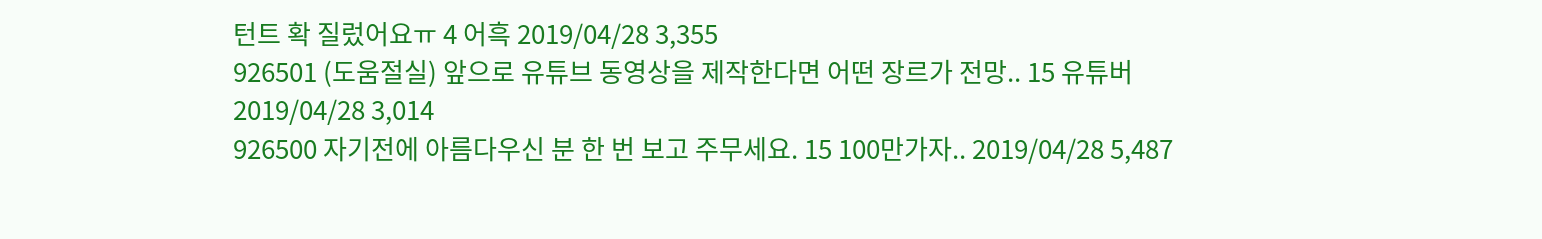턴트 확 질렀어요ㅠ 4 어흑 2019/04/28 3,355
926501 (도움절실) 앞으로 유튜브 동영상을 제작한다면 어떤 장르가 전망.. 15 유튜버 2019/04/28 3,014
926500 자기전에 아름다우신 분 한 번 보고 주무세요. 15 100만가자.. 2019/04/28 5,487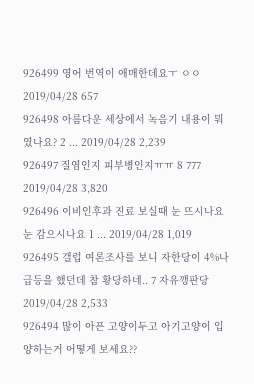926499 영어 번역이 애매한데요ㅜ ㅇㅇ 2019/04/28 657
926498 아름다운 세상에서 녹음기 내용이 뭐였나요? 2 ... 2019/04/28 2,239
926497 질염인지 피부병인지ㅠㅠ 8 777 2019/04/28 3,820
926496 이비인후과 진료 보실때 눈 뜨시나요 눈 감으시나요 1 ... 2019/04/28 1,019
926495 갤럽 여론조사를 보니 자한당이 4%나 급등을 했던데 참 황당하네.. 7 자유깽판당 2019/04/28 2,533
926494 많이 아픈 고양이두고 아기고양이 입양하는거 어떻게 보세요??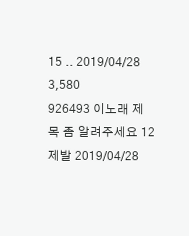15 .. 2019/04/28 3,580
926493 이노래 제목 좀 알려주세요 12 제발 2019/04/28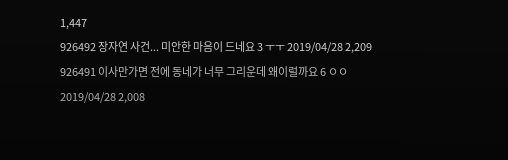1,447
926492 장자연 사건... 미안한 마음이 드네요 3 ㅜㅜ 2019/04/28 2,209
926491 이사만가면 전에 동네가 너무 그리운데 왜이럴까요 6 ㅇㅇ 2019/04/28 2,008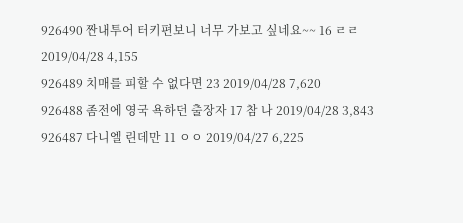926490 짠내투어 터키편보니 너무 가보고 싶네요~~ 16 ㄹㄹ 2019/04/28 4,155
926489 치매를 피할 수 없다면 23 2019/04/28 7,620
926488 좀전에 영국 욕하던 출장자 17 참 나 2019/04/28 3,843
926487 다니엘 린데만 11 ㅇㅇ 2019/04/27 6,225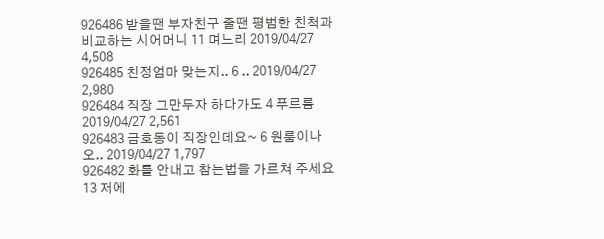926486 받을땐 부자친구 줄땐 평범한 친척과 비교하는 시어머니 11 며느리 2019/04/27 4,508
926485 친정엄마 맞는지.. 6 .. 2019/04/27 2,980
926484 직장 그만두자 하다가도 4 푸르름 2019/04/27 2,561
926483 금호동이 직장인데요~ 6 원룸이나 오.. 2019/04/27 1,797
926482 화를 안내고 참는법을 가르쳐 주세요 13 저에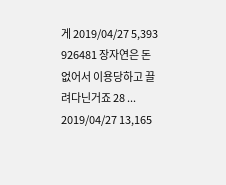게 2019/04/27 5,393
926481 장자연은 돈 없어서 이용당하고 끌려다닌거죠 28 ... 2019/04/27 13,165